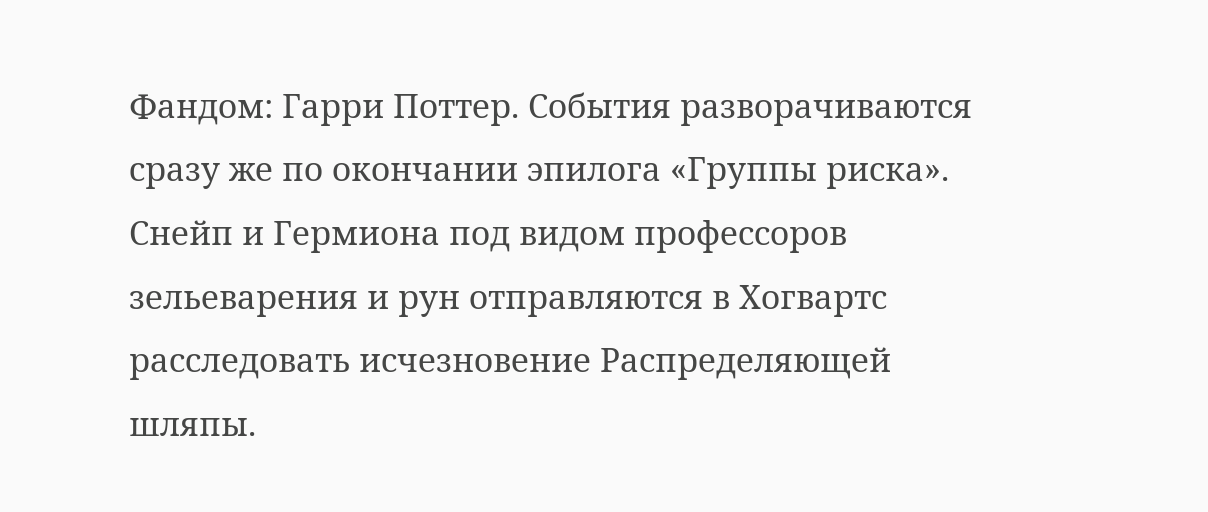Фандом: Гарри Поттер. События разворачиваются сразу же по окончании эпилога «Группы риска». Снейп и Гермиона под видом профессоров зельеварения и рун отправляются в Хогвартс расследовать исчезновение Распределяющей шляпы.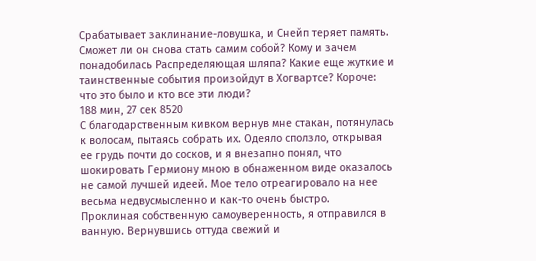Срабатывает заклинание-ловушка, и Снейп теряет память. Сможет ли он снова стать самим собой? Кому и зачем понадобилась Распределяющая шляпа? Какие еще жуткие и таинственные события произойдут в Хогвартсе? Короче: что это было и кто все эти люди?
188 мин, 27 сек 8520
С благодарственным кивком вернув мне стакан, потянулась к волосам, пытаясь собрать их. Одеяло сползло, открывая ее грудь почти до сосков, и я внезапно понял, что шокировать Гермиону мною в обнаженном виде оказалось не самой лучшей идеей. Мое тело отреагировало на нее весьма недвусмысленно и как-то очень быстро.
Проклиная собственную самоуверенность, я отправился в ванную. Вернувшись оттуда свежий и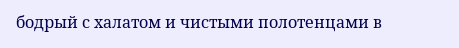бодрый с халатом и чистыми полотенцами в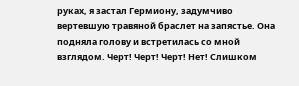руках, я застал Гермиону, задумчиво вертевшую травяной браслет на запястье. Она подняла голову и встретилась со мной взглядом. Черт! Черт! Черт! Нет! Слишком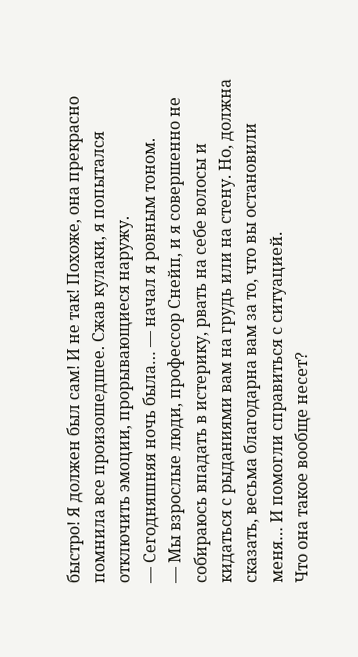быстро! Я должен был сам! И не так! Похоже, она прекрасно помнила все произошедшее. Сжав кулаки, я попытался отключить эмоции, прорывающиеся наружу.
— Сегодняшняя ночь была… — начал я ровным тоном.
— Мы взрослые люди, профессор Снейп, и я совершенно не собираюсь впадать в истерику, рвать на себе волосы и кидаться с рыданиями вам на грудь или на стену. Но, должна сказать, весьма благодарна вам за то, что вы остановили меня… И помогли справиться с ситуацией.
Что она такое вообще несет?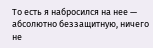То есть я набросился на нее — абсолютно беззащитную, ничего не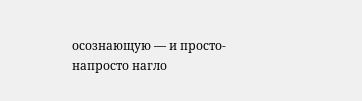осознающую — и просто-напросто нагло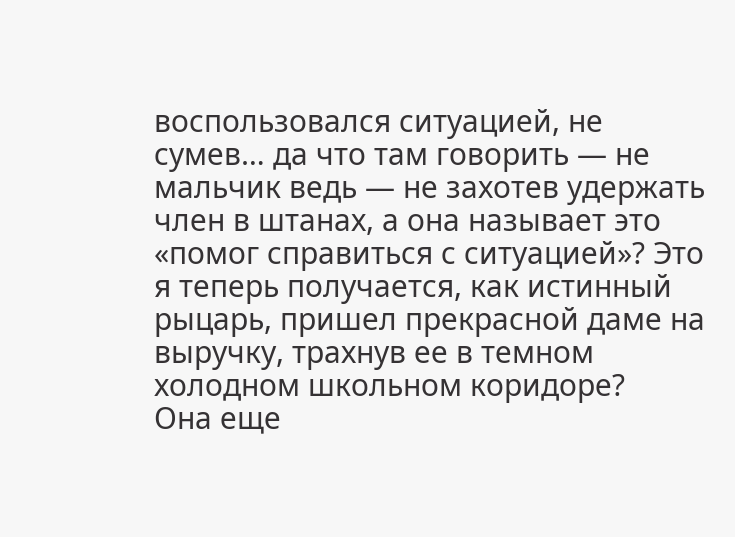воспользовался ситуацией, не сумев… да что там говорить — не мальчик ведь — не захотев удержать член в штанах, а она называет это «помог справиться с ситуацией»? Это я теперь получается, как истинный рыцарь, пришел прекрасной даме на выручку, трахнув ее в темном холодном школьном коридоре?
Она еще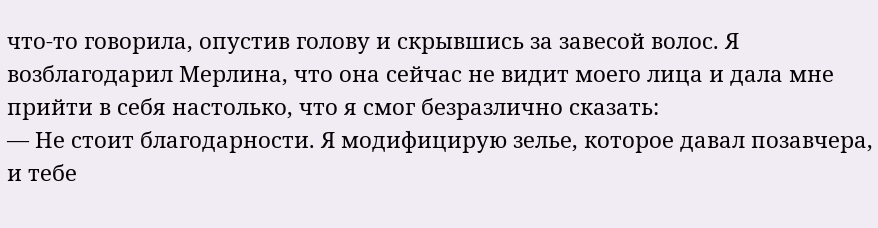что-то говорила, опустив голову и скрывшись за завесой волос. Я возблагодарил Мерлина, что она сейчас не видит моего лица и дала мне прийти в себя настолько, что я смог безразлично сказать:
— Не стоит благодарности. Я модифицирую зелье, которое давал позавчера, и тебе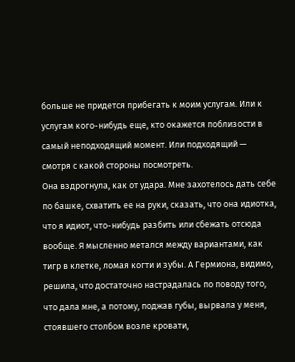больше не придется прибегать к моим услугам. Или к услугам кого-нибудь еще, кто окажется поблизости в самый неподходящий момент. Или подходящий — смотря с какой стороны посмотреть.
Она вздрогнула, как от удара. Мне захотелось дать себе по башке, схватить ее на руки, сказать, что она идиотка, что я идиот, что-нибудь разбить или сбежать отсюда вообще. Я мысленно метался между вариантами, как тигр в клетке, ломая когти и зубы. А Гермиона, видимо, решила, что достаточно настрадалась по поводу того, что дала мне, а потому, поджав губы, вырвала у меня, стоявшего столбом возле кровати,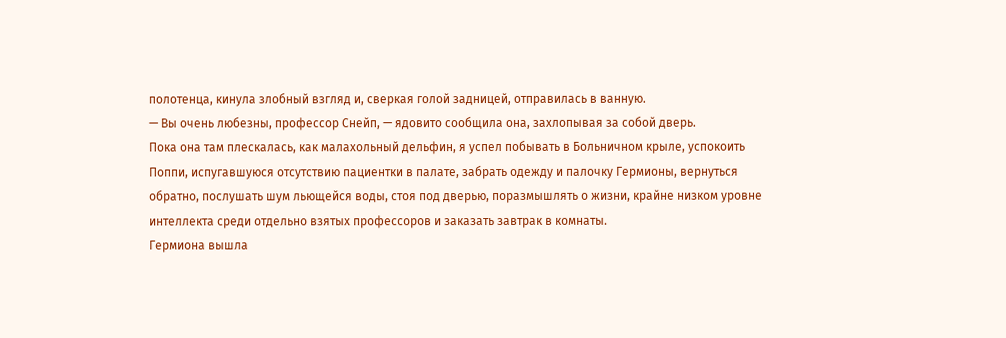полотенца, кинула злобный взгляд и, сверкая голой задницей, отправилась в ванную.
— Вы очень любезны, профессор Снейп, — ядовито сообщила она, захлопывая за собой дверь.
Пока она там плескалась, как малахольный дельфин, я успел побывать в Больничном крыле, успокоить Поппи, испугавшуюся отсутствию пациентки в палате, забрать одежду и палочку Гермионы, вернуться обратно, послушать шум льющейся воды, стоя под дверью, поразмышлять о жизни, крайне низком уровне интеллекта среди отдельно взятых профессоров и заказать завтрак в комнаты.
Гермиона вышла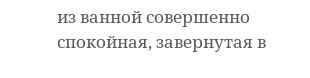из ванной совершенно спокойная, завернутая в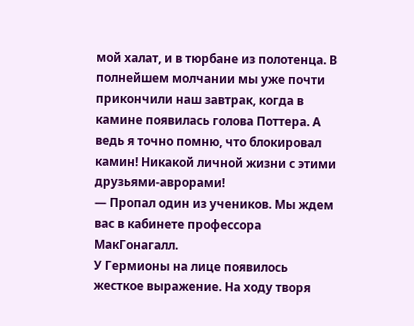мой халат, и в тюрбане из полотенца. В полнейшем молчании мы уже почти прикончили наш завтрак, когда в камине появилась голова Поттера. А ведь я точно помню, что блокировал камин! Никакой личной жизни с этими друзьями-аврорами!
— Пропал один из учеников. Мы ждем вас в кабинете профессора МакГонагалл.
У Гермионы на лице появилось жесткое выражение. На ходу творя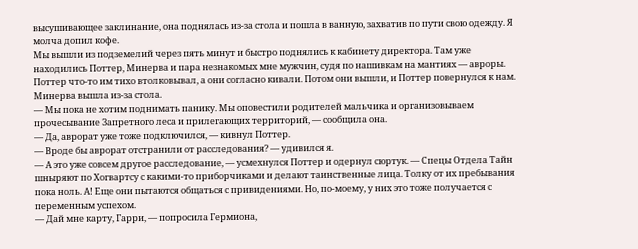высушивающее заклинание, она поднялась из-за стола и пошла в ванную, захватив по пути свою одежду. Я молча допил кофе.
Мы вышли из подземелий через пять минут и быстро поднялись к кабинету директора. Там уже находились Поттер, Минерва и пара незнакомых мне мужчин, судя по нашивкам на мантиях — авроры. Поттер что-то им тихо втолковывал, а они согласно кивали. Потом они вышли, и Поттер повернулся к нам. Минерва вышла из-за стола.
— Мы пока не хотим поднимать панику. Мы оповестили родителей мальчика и организовываем прочесывание Запретного леса и прилегающих территорий, — сообщила она.
— Да, аврорат уже тоже подключился, — кивнул Поттер.
— Вроде бы аврорат отстранили от расследования? — удивился я.
— А это уже совсем другое расследование, — усмехнулся Поттер и одернул сюртук. — Спецы Отдела Тайн шныряют по Хогвартсу с какими-то приборчиками и делают таинственные лица. Толку от их пребывания пока ноль. А! Еще они пытаются общаться с привидениями. Но, по-моему, у них это тоже получается с переменным успехом.
— Дай мне карту, Гарри, — попросила Гермиона,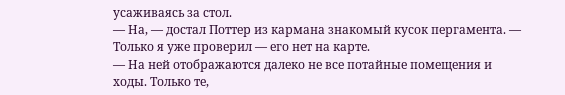усаживаясь за стол.
— На, — достал Поттер из кармана знакомый кусок пергамента. — Только я уже проверил — его нет на карте.
— На ней отображаются далеко не все потайные помещения и ходы. Только те,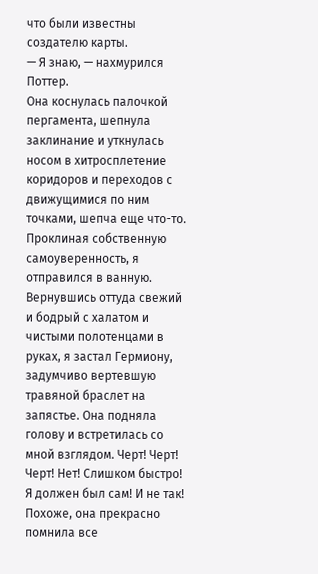что были известны создателю карты.
— Я знаю, — нахмурился Поттер.
Она коснулась палочкой пергамента, шепнула заклинание и уткнулась носом в хитросплетение коридоров и переходов с движущимися по ним точками, шепча еще что-то.
Проклиная собственную самоуверенность, я отправился в ванную. Вернувшись оттуда свежий и бодрый с халатом и чистыми полотенцами в руках, я застал Гермиону, задумчиво вертевшую травяной браслет на запястье. Она подняла голову и встретилась со мной взглядом. Черт! Черт! Черт! Нет! Слишком быстро! Я должен был сам! И не так! Похоже, она прекрасно помнила все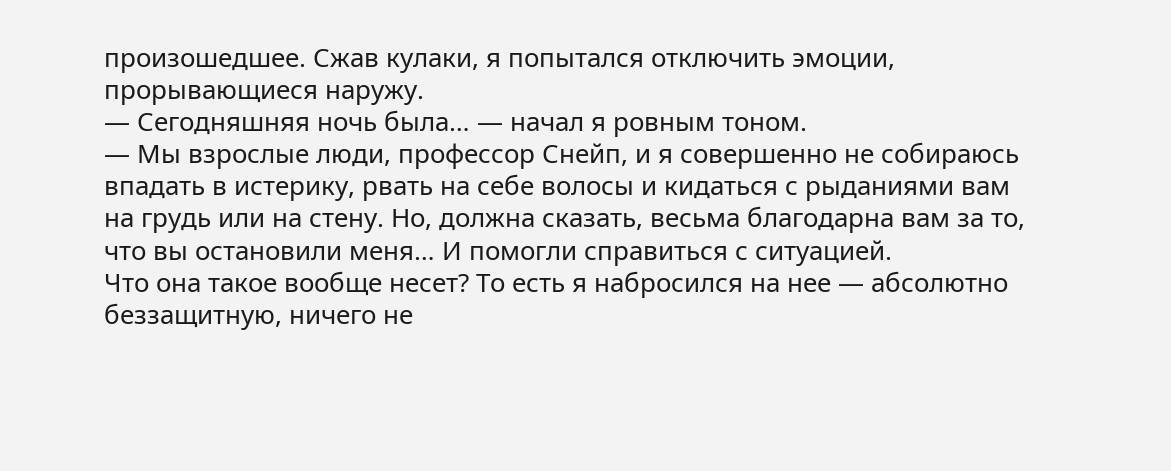произошедшее. Сжав кулаки, я попытался отключить эмоции, прорывающиеся наружу.
— Сегодняшняя ночь была… — начал я ровным тоном.
— Мы взрослые люди, профессор Снейп, и я совершенно не собираюсь впадать в истерику, рвать на себе волосы и кидаться с рыданиями вам на грудь или на стену. Но, должна сказать, весьма благодарна вам за то, что вы остановили меня… И помогли справиться с ситуацией.
Что она такое вообще несет? То есть я набросился на нее — абсолютно беззащитную, ничего не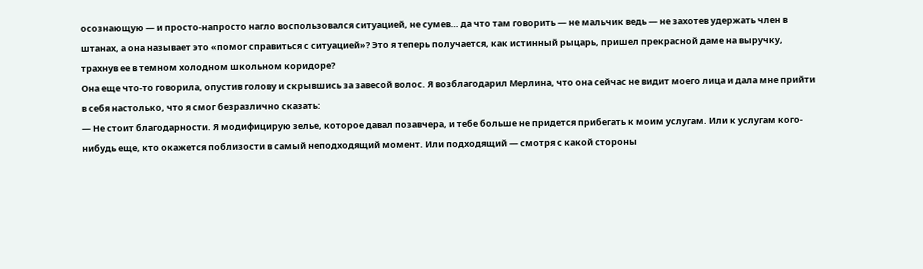осознающую — и просто-напросто нагло воспользовался ситуацией, не сумев… да что там говорить — не мальчик ведь — не захотев удержать член в штанах, а она называет это «помог справиться с ситуацией»? Это я теперь получается, как истинный рыцарь, пришел прекрасной даме на выручку, трахнув ее в темном холодном школьном коридоре?
Она еще что-то говорила, опустив голову и скрывшись за завесой волос. Я возблагодарил Мерлина, что она сейчас не видит моего лица и дала мне прийти в себя настолько, что я смог безразлично сказать:
— Не стоит благодарности. Я модифицирую зелье, которое давал позавчера, и тебе больше не придется прибегать к моим услугам. Или к услугам кого-нибудь еще, кто окажется поблизости в самый неподходящий момент. Или подходящий — смотря с какой стороны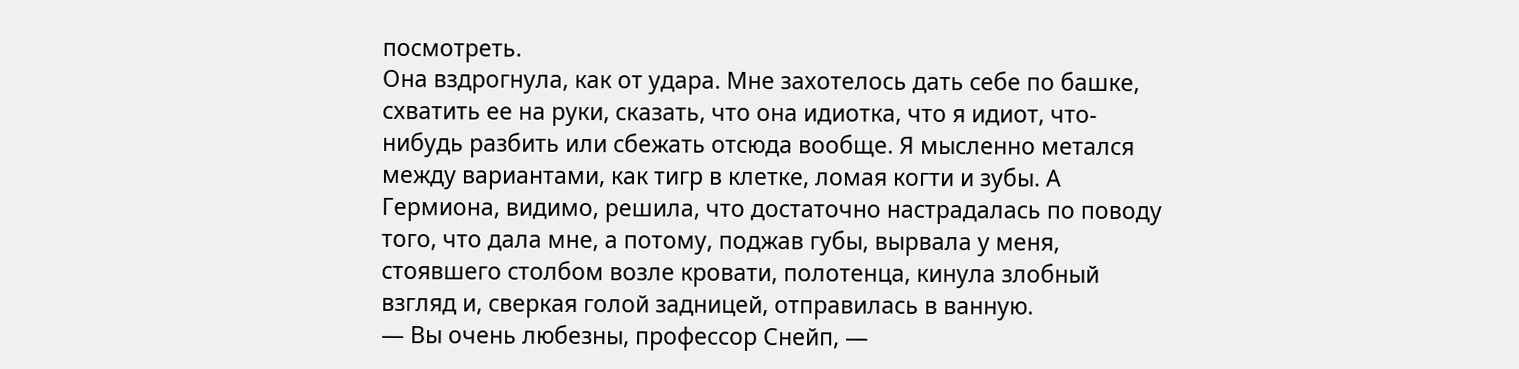посмотреть.
Она вздрогнула, как от удара. Мне захотелось дать себе по башке, схватить ее на руки, сказать, что она идиотка, что я идиот, что-нибудь разбить или сбежать отсюда вообще. Я мысленно метался между вариантами, как тигр в клетке, ломая когти и зубы. А Гермиона, видимо, решила, что достаточно настрадалась по поводу того, что дала мне, а потому, поджав губы, вырвала у меня, стоявшего столбом возле кровати, полотенца, кинула злобный взгляд и, сверкая голой задницей, отправилась в ванную.
— Вы очень любезны, профессор Снейп, —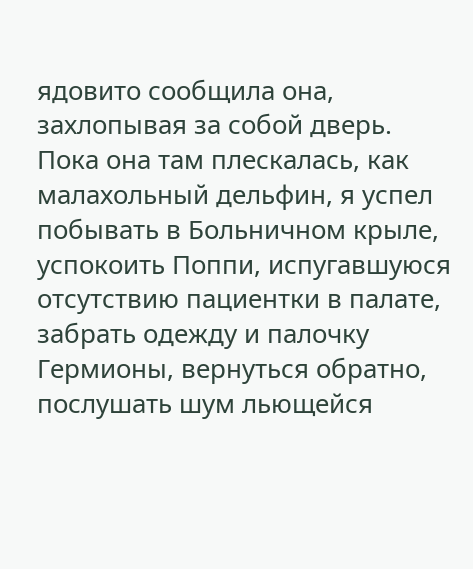ядовито сообщила она, захлопывая за собой дверь.
Пока она там плескалась, как малахольный дельфин, я успел побывать в Больничном крыле, успокоить Поппи, испугавшуюся отсутствию пациентки в палате, забрать одежду и палочку Гермионы, вернуться обратно, послушать шум льющейся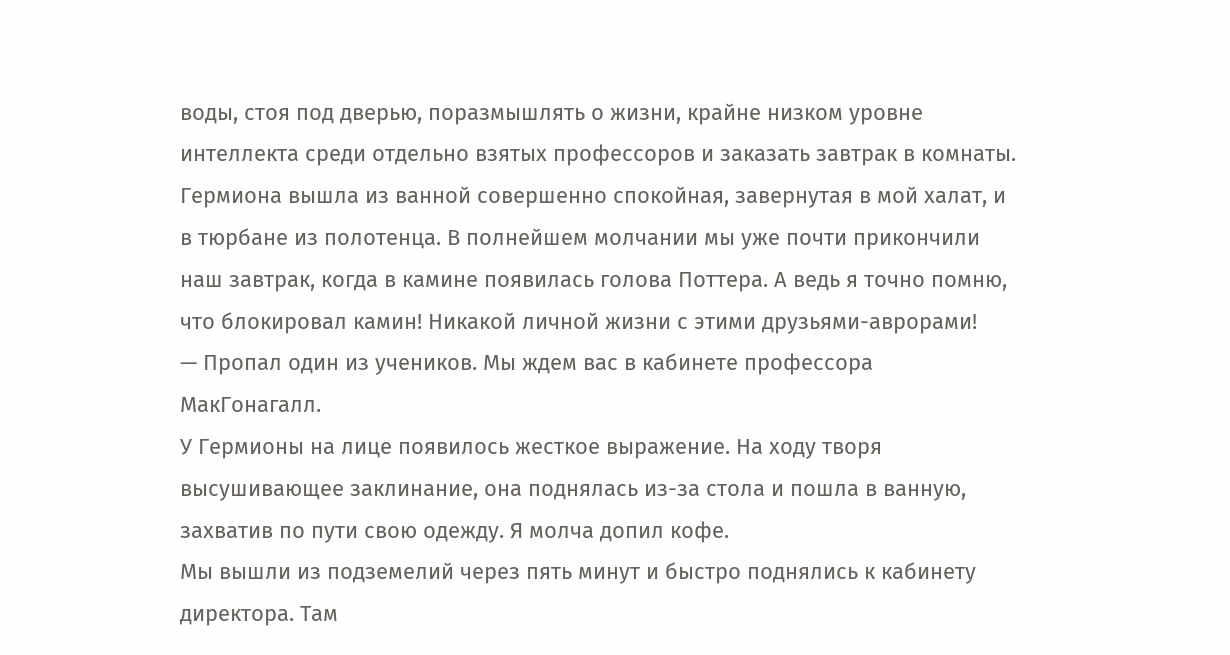воды, стоя под дверью, поразмышлять о жизни, крайне низком уровне интеллекта среди отдельно взятых профессоров и заказать завтрак в комнаты.
Гермиона вышла из ванной совершенно спокойная, завернутая в мой халат, и в тюрбане из полотенца. В полнейшем молчании мы уже почти прикончили наш завтрак, когда в камине появилась голова Поттера. А ведь я точно помню, что блокировал камин! Никакой личной жизни с этими друзьями-аврорами!
— Пропал один из учеников. Мы ждем вас в кабинете профессора МакГонагалл.
У Гермионы на лице появилось жесткое выражение. На ходу творя высушивающее заклинание, она поднялась из-за стола и пошла в ванную, захватив по пути свою одежду. Я молча допил кофе.
Мы вышли из подземелий через пять минут и быстро поднялись к кабинету директора. Там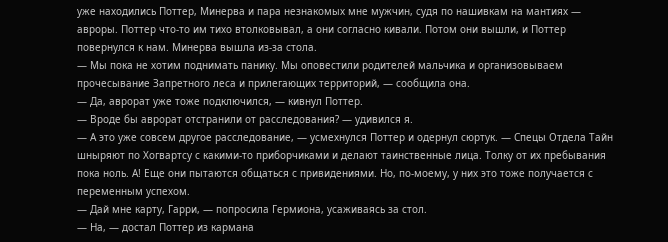уже находились Поттер, Минерва и пара незнакомых мне мужчин, судя по нашивкам на мантиях — авроры. Поттер что-то им тихо втолковывал, а они согласно кивали. Потом они вышли, и Поттер повернулся к нам. Минерва вышла из-за стола.
— Мы пока не хотим поднимать панику. Мы оповестили родителей мальчика и организовываем прочесывание Запретного леса и прилегающих территорий, — сообщила она.
— Да, аврорат уже тоже подключился, — кивнул Поттер.
— Вроде бы аврорат отстранили от расследования? — удивился я.
— А это уже совсем другое расследование, — усмехнулся Поттер и одернул сюртук. — Спецы Отдела Тайн шныряют по Хогвартсу с какими-то приборчиками и делают таинственные лица. Толку от их пребывания пока ноль. А! Еще они пытаются общаться с привидениями. Но, по-моему, у них это тоже получается с переменным успехом.
— Дай мне карту, Гарри, — попросила Гермиона, усаживаясь за стол.
— На, — достал Поттер из кармана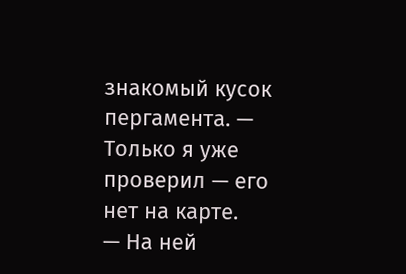знакомый кусок пергамента. — Только я уже проверил — его нет на карте.
— На ней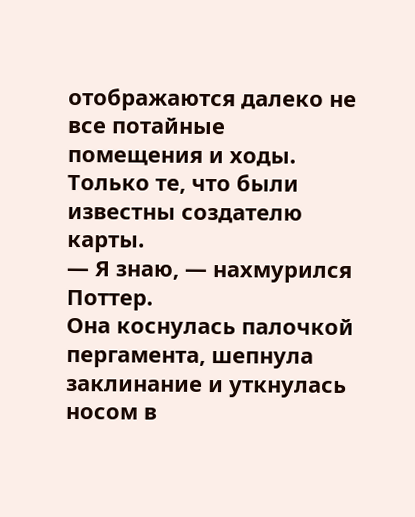отображаются далеко не все потайные помещения и ходы. Только те, что были известны создателю карты.
— Я знаю, — нахмурился Поттер.
Она коснулась палочкой пергамента, шепнула заклинание и уткнулась носом в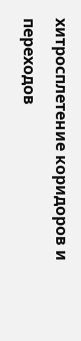хитросплетение коридоров и переходов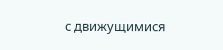с движущимися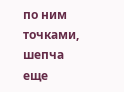по ним точками, шепча еще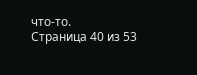что-то.
Страница 40 из 53